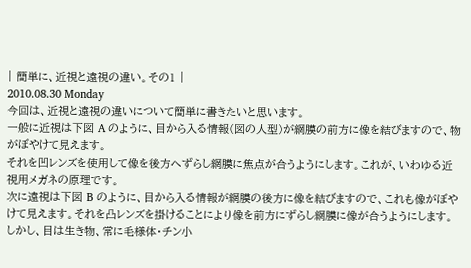| 簡単に、近視と遠視の違い。その1 |
2010.08.30 Monday
今回は、近視と遠視の違いについて簡単に書きたいと思います。
一般に近視は下図 A のように、目から入る情報(図の人型)が網膜の前方に像を結びますので、物がぼやけて見えます。
それを凹レンズを使用して像を後方へずらし網膜に焦点が合うようにします。これが、いわゆる近視用メガネの原理です。
次に遠視は下図 B のように、目から入る情報が網膜の後方に像を結びますので、これも像がぼやけて見えます。それを凸レンズを掛けることにより像を前方にずらし網膜に像が合うようにします。
しかし、目は生き物、常に毛様体・チン小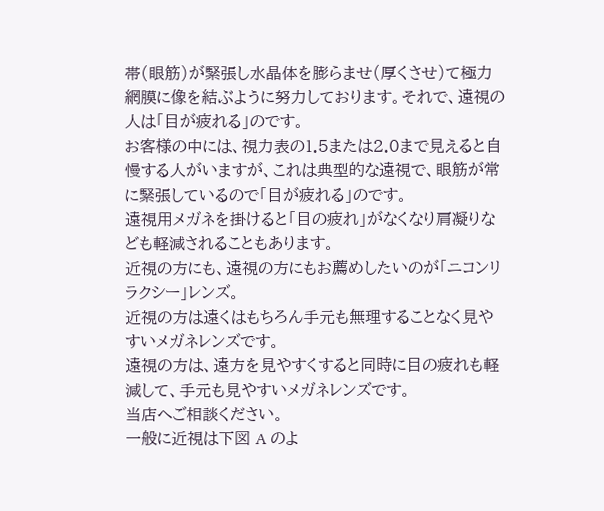帯(眼筋)が緊張し水晶体を膨らませ(厚くさせ)て極力網膜に像を結ぶように努力しております。それで、遠視の人は「目が疲れる」のです。
お客様の中には、視力表の1.5または2.0まで見えると自慢する人がいますが、これは典型的な遠視で、眼筋が常に緊張しているので「目が疲れる」のです。
遠視用メガネを掛けると「目の疲れ」がなくなり肩凝りなども軽減されることもあります。
近視の方にも、遠視の方にもお薦めしたいのが「ニコンリラクシー」レンズ。
近視の方は遠くはもちろん手元も無理することなく見やすいメガネレンズです。
遠視の方は、遠方を見やすくすると同時に目の疲れも軽減して、手元も見やすいメガネレンズです。
当店へご相談ください。
一般に近視は下図 A のよ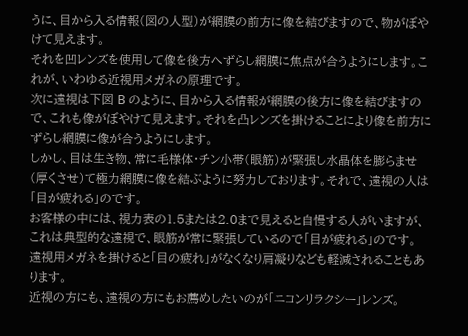うに、目から入る情報(図の人型)が網膜の前方に像を結びますので、物がぼやけて見えます。
それを凹レンズを使用して像を後方へずらし網膜に焦点が合うようにします。これが、いわゆる近視用メガネの原理です。
次に遠視は下図 B のように、目から入る情報が網膜の後方に像を結びますので、これも像がぼやけて見えます。それを凸レンズを掛けることにより像を前方にずらし網膜に像が合うようにします。
しかし、目は生き物、常に毛様体・チン小帯(眼筋)が緊張し水晶体を膨らませ(厚くさせ)て極力網膜に像を結ぶように努力しております。それで、遠視の人は「目が疲れる」のです。
お客様の中には、視力表の1.5または2.0まで見えると自慢する人がいますが、これは典型的な遠視で、眼筋が常に緊張しているので「目が疲れる」のです。
遠視用メガネを掛けると「目の疲れ」がなくなり肩凝りなども軽減されることもあります。
近視の方にも、遠視の方にもお薦めしたいのが「ニコンリラクシー」レンズ。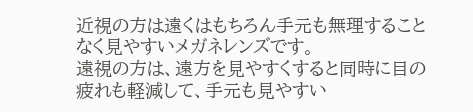近視の方は遠くはもちろん手元も無理することなく見やすいメガネレンズです。
遠視の方は、遠方を見やすくすると同時に目の疲れも軽減して、手元も見やすい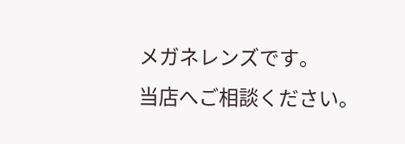メガネレンズです。
当店へご相談ください。